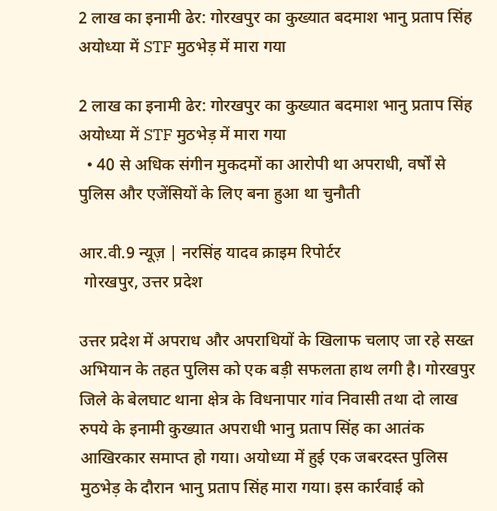2 लाख का इनामी ढेर: गोरखपुर का कुख्यात बदमाश भानु प्रताप सिंह अयोध्या में STF मुठभेड़ में मारा गया

2 लाख का इनामी ढेर: गोरखपुर का कुख्यात बदमाश भानु प्रताप सिंह अयोध्या में STF मुठभेड़ में मारा गया
  • 40 से अधिक संगीन मुकदमों का आरोपी था अपराधी, वर्षों से पुलिस और एजेंसियों के लिए बना हुआ था चुनौती

आर.वी.9 न्यूज़ | नरसिंह यादव क्राइम रिपोर्टर
 गोरखपुर, उत्तर प्रदेश

उत्तर प्रदेश में अपराध और अपराधियों के खिलाफ चलाए जा रहे सख्त अभियान के तहत पुलिस को एक बड़ी सफलता हाथ लगी है। गोरखपुर जिले के बेलघाट थाना क्षेत्र के विधनापार गांव निवासी तथा दो लाख रुपये के इनामी कुख्यात अपराधी भानु प्रताप सिंह का आतंक आखिरकार समाप्त हो गया। अयोध्या में हुई एक जबरदस्त पुलिस मुठभेड़ के दौरान भानु प्रताप सिंह मारा गया। इस कार्रवाई को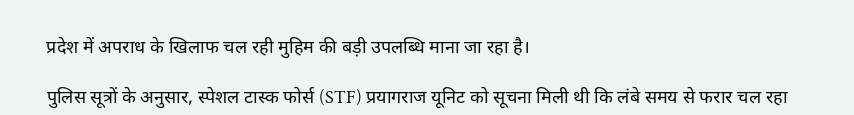प्रदेश में अपराध के खिलाफ चल रही मुहिम की बड़ी उपलब्धि माना जा रहा है।

पुलिस सूत्रों के अनुसार, स्पेशल टास्क फोर्स (STF) प्रयागराज यूनिट को सूचना मिली थी कि लंबे समय से फरार चल रहा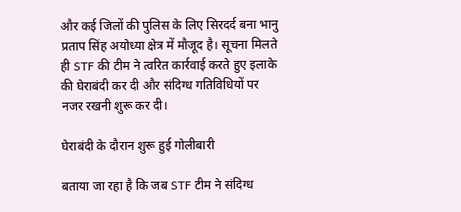और कई जिलों की पुलिस के लिए सिरदर्द बना भानु प्रताप सिंह अयोध्या क्षेत्र में मौजूद है। सूचना मिलते ही STF की टीम ने त्वरित कार्रवाई करते हुए इलाके की घेराबंदी कर दी और संदिग्ध गतिविधियों पर नजर रखनी शुरू कर दी।

घेराबंदी के दौरान शुरू हुई गोलीबारी

बताया जा रहा है कि जब STF टीम ने संदिग्ध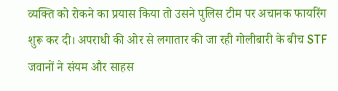व्यक्ति को रोकने का प्रयास किया तो उसने पुलिस टीम पर अचानक फायरिंग शुरू कर दी। अपराधी की ओर से लगातार की जा रही गोलीबारी के बीच STF जवानों ने संयम और साहस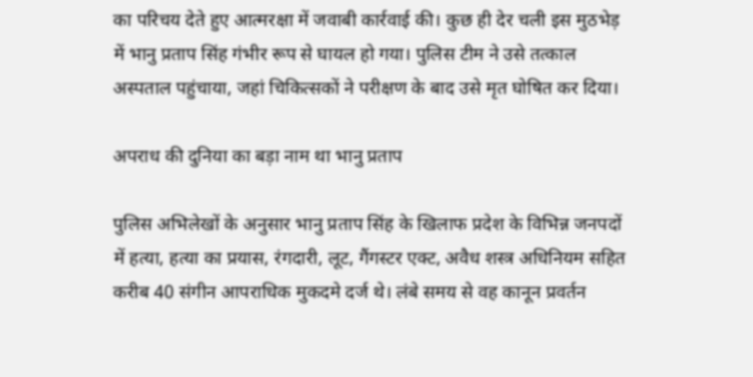का परिचय देते हुए आत्मरक्षा में जवाबी कार्रवाई की। कुछ ही देर चली इस मुठभेड़ में भानु प्रताप सिंह गंभीर रूप से घायल हो गया। पुलिस टीम ने उसे तत्काल अस्पताल पहुंचाया, जहां चिकित्सकों ने परीक्षण के बाद उसे मृत घोषित कर दिया।

अपराध की दुनिया का बड़ा नाम था भानु प्रताप

पुलिस अभिलेखों के अनुसार भानु प्रताप सिंह के खिलाफ प्रदेश के विभिन्न जनपदों में हत्या, हत्या का प्रयास, रंगदारी, लूट, गैंगस्टर एक्ट, अवैध शस्त्र अधिनियम सहित करीब 40 संगीन आपराधिक मुकदमे दर्ज थे। लंबे समय से वह कानून प्रवर्तन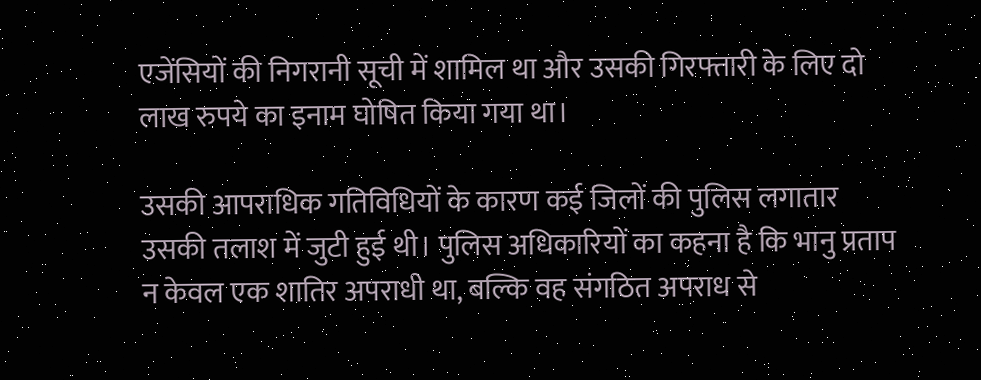एजेंसियों की निगरानी सूची में शामिल था और उसकी गिरफ्तारी के लिए दो लाख रुपये का इनाम घोषित किया गया था।

उसकी आपराधिक गतिविधियों के कारण कई जिलों की पुलिस लगातार उसकी तलाश में जुटी हुई थी। पुलिस अधिकारियों का कहना है कि भानु प्रताप न केवल एक शातिर अपराधी था, बल्कि वह संगठित अपराध से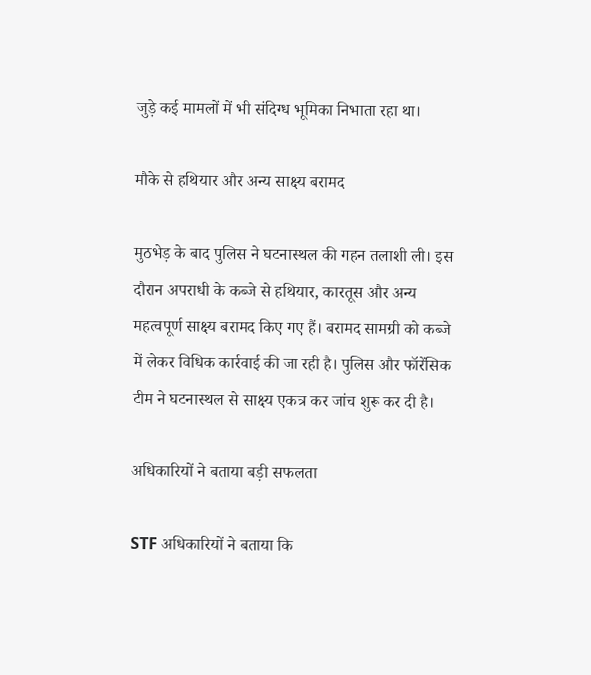जुड़े कई मामलों में भी संदिग्ध भूमिका निभाता रहा था।

मौके से हथियार और अन्य साक्ष्य बरामद

मुठभेड़ के बाद पुलिस ने घटनास्थल की गहन तलाशी ली। इस दौरान अपराधी के कब्जे से हथियार, कारतूस और अन्य महत्वपूर्ण साक्ष्य बरामद किए गए हैं। बरामद सामग्री को कब्जे में लेकर विधिक कार्रवाई की जा रही है। पुलिस और फॉरेंसिक टीम ने घटनास्थल से साक्ष्य एकत्र कर जांच शुरू कर दी है।

अधिकारियों ने बताया बड़ी सफलता

STF अधिकारियों ने बताया कि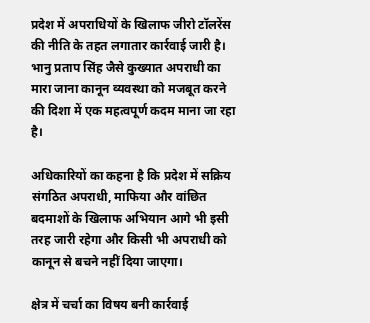प्रदेश में अपराधियों के खिलाफ जीरो टॉलरेंस की नीति के तहत लगातार कार्रवाई जारी है। भानु प्रताप सिंह जैसे कुख्यात अपराधी का मारा जाना कानून व्यवस्था को मजबूत करने की दिशा में एक महत्वपूर्ण कदम माना जा रहा है।

अधिकारियों का कहना है कि प्रदेश में सक्रिय संगठित अपराधी, माफिया और वांछित बदमाशों के खिलाफ अभियान आगे भी इसी तरह जारी रहेगा और किसी भी अपराधी को कानून से बचने नहीं दिया जाएगा।

क्षेत्र में चर्चा का विषय बनी कार्रवाई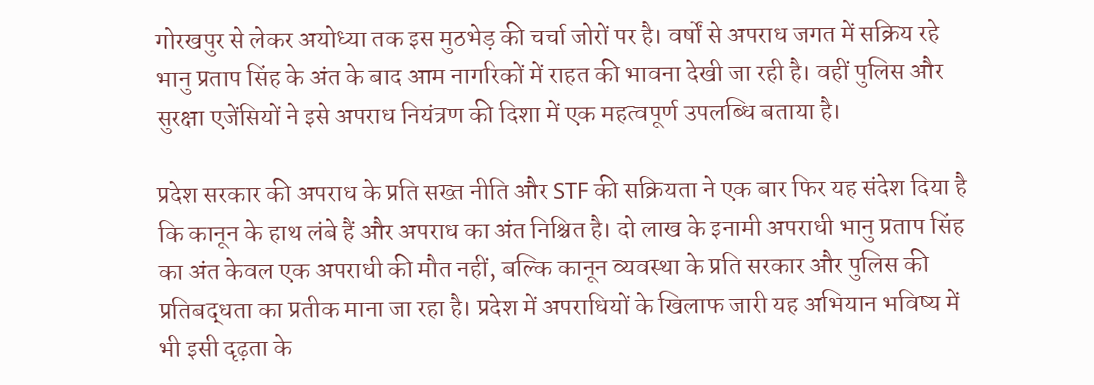गोरखपुर से लेकर अयोध्या तक इस मुठभेड़ की चर्चा जोरों पर है। वर्षों से अपराध जगत में सक्रिय रहे भानु प्रताप सिंह के अंत के बाद आम नागरिकों में राहत की भावना देखी जा रही है। वहीं पुलिस और सुरक्षा एजेंसियों ने इसे अपराध नियंत्रण की दिशा में एक महत्वपूर्ण उपलब्धि बताया है।

प्रदेश सरकार की अपराध के प्रति सख्त नीति और STF की सक्रियता ने एक बार फिर यह संदेश दिया है कि कानून के हाथ लंबे हैं और अपराध का अंत निश्चित है। दो लाख के इनामी अपराधी भानु प्रताप सिंह का अंत केवल एक अपराधी की मौत नहीं, बल्कि कानून व्यवस्था के प्रति सरकार और पुलिस की प्रतिबद्धता का प्रतीक माना जा रहा है। प्रदेश में अपराधियों के खिलाफ जारी यह अभियान भविष्य में भी इसी दृढ़ता के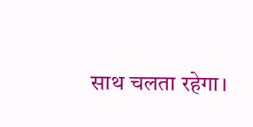साथ चलता रहेगा।